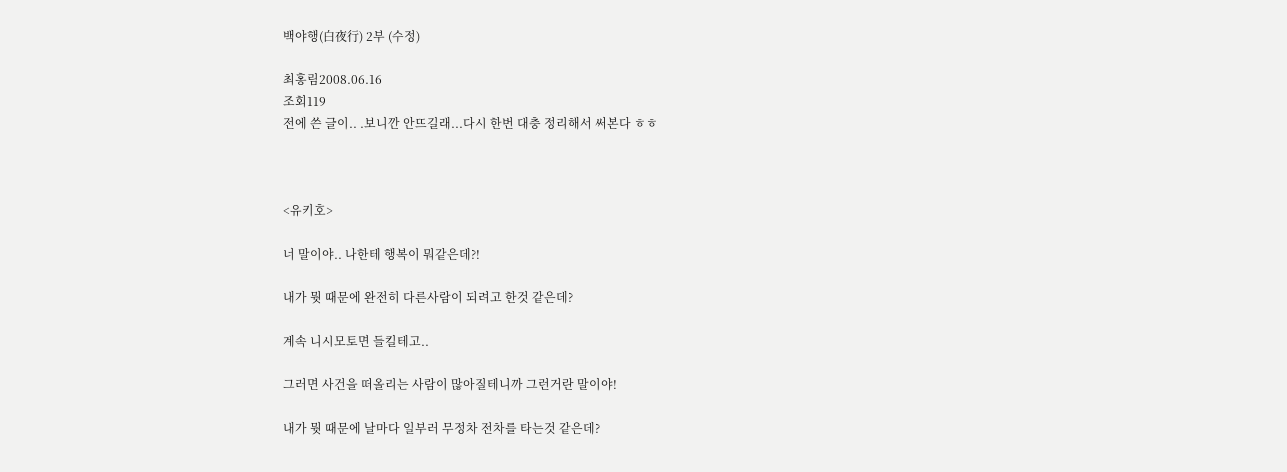백야행(白夜行) 2부 (수정)

최홍림2008.06.16
조회119
전에 쓴 글이.. .보니깐 안뜨길래...다시 한번 대충 정리해서 써본다 ㅎㅎ



<유키호>

너 말이야.. 나한테 행복이 뭐같은데?!

내가 뭣 때문에 완전히 다른사람이 되려고 한것 같은데?

계속 니시모토면 들킬테고..

그러면 사건을 떠올리는 사람이 많아질테니까 그런거란 말이야!

내가 뭣 때문에 날마다 일부러 무정차 전차를 타는것 같은데?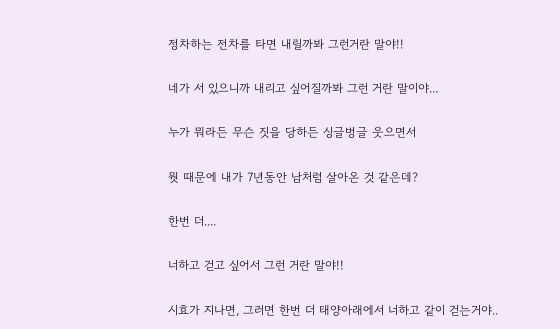정차하는 전차를 타면 내릴까봐 그런거란 말야!!

네가 서 있으니까 내리고 싶어질까봐 그런 거란 말이야...

누가 뭐라든 무슨 짓을 당하든 싱글벙글 웃으면서

뭣 때문에 내가 7년동안 남처럼 살아온 것 같은데?

한번 더....

너하고 걷고 싶어서 그런 거란 말야!!

시효가 지나면, 그러면 한번 더 태양아래에서 너하고 같이 걷는거야..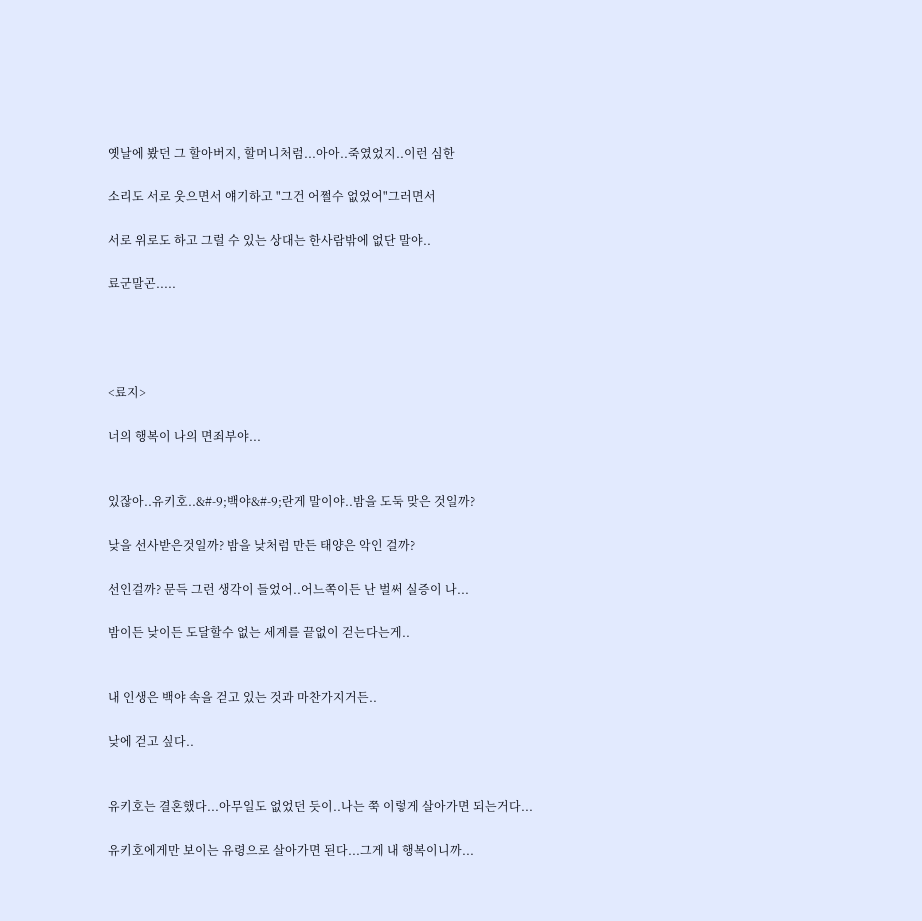옛날에 봤던 그 할아버지, 할머니처럼...아아..죽였었지..이런 심한

소리도 서로 웃으면서 얘기하고 "그건 어쩔수 없었어"그러면서

서로 위로도 하고 그럴 수 있는 상대는 한사람밖에 없단 말야..

료군말곤.....




<료지>

너의 행복이 나의 면죄부야...


있잖아..유키호..&#-9;백야&#-9;란게 말이야..밤을 도둑 맞은 것일까?

낮을 선사받은것일까? 밤을 낮처럼 만든 태양은 악인 걸까?

선인걸까? 문득 그런 생각이 들었어..어느쪽이든 난 벌써 실증이 나...

밤이든 낮이든 도달할수 없는 세계를 끝없이 걷는다는게..


내 인생은 백야 속을 걷고 있는 것과 마찬가지거든..

낮에 걷고 싶다..


유키호는 결혼했다...아무일도 없었던 듯이..나는 쭉 이렇게 살아가면 되는거다...

유키호에게만 보이는 유령으로 살아가면 된다...그게 내 행복이니까...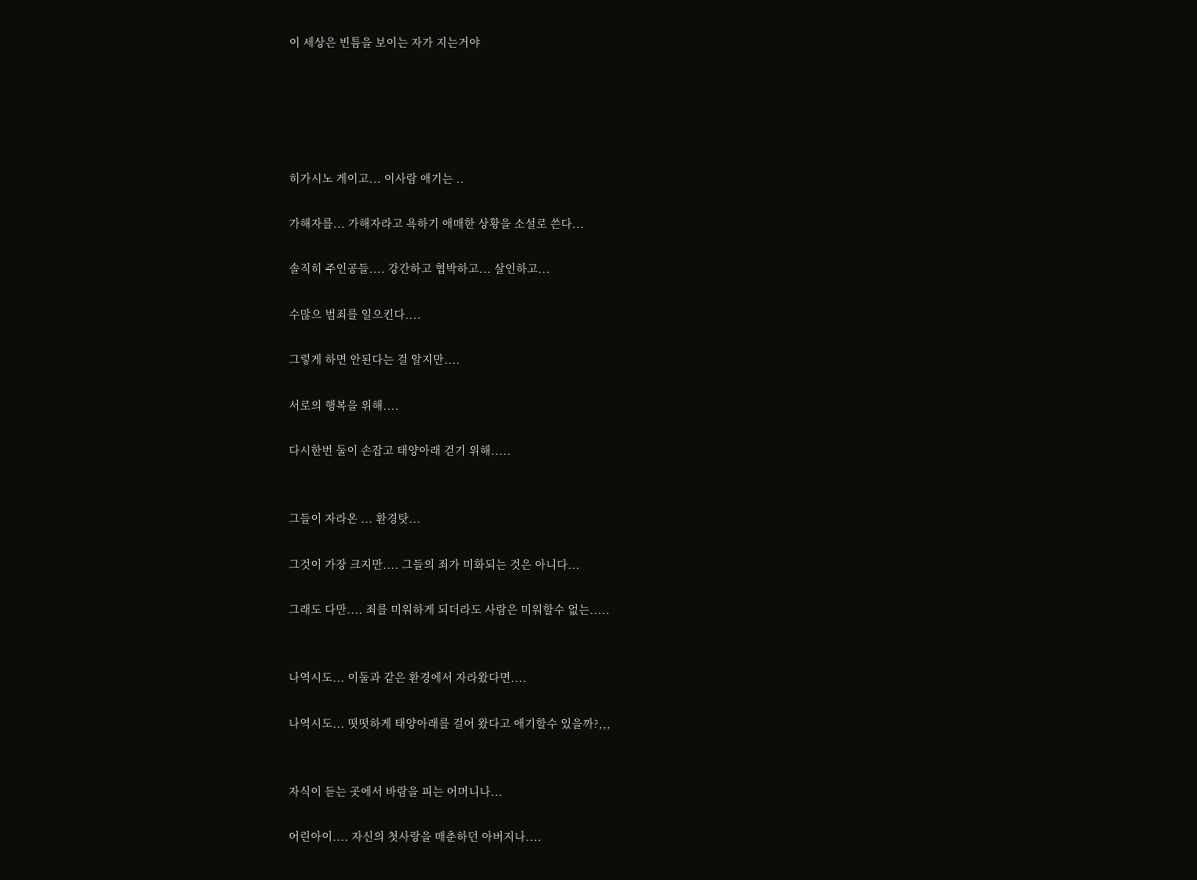이 세상은 빈틈을 보이는 자가 지는거야





히가시노 게이고... 이사람 애기는 ..

가해자를... 가해자라고 욕하기 애매한 상황을 소설로 쓴다...

솔직히 주인공들.... 강간하고 협박하고... 살인하고...

수많으 범죄를 일으킨다....

그렇게 하면 안된다는 걸 알지만....

서로의 행복을 위해....

다시한번 둘이 손잡고 태양아래 걷기 위해.....


그들이 자라온 ... 환경탓...

그것이 가장 크지만.... 그들의 죄가 미화되는 것은 아니다...

그래도 다만.... 죄를 미워하게 되더라도 사람은 미워할수 없는.....


나역시도... 이둘과 같은 환경에서 자라왔다면....

나역시도... 떳떳하게 태양아래를 걸어 왔다고 애기할수 있을까?,,,


자식이 듣는 곳에서 바람을 피는 어머니나...

어린아이.... 자신의 첫사랑을 매춘하던 아버지나....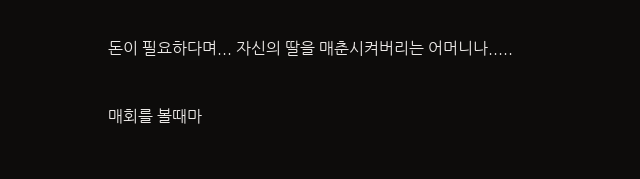돈이 필요하다며... 자신의 딸을 매춘시켜버리는 어머니나.....


매회를 볼때마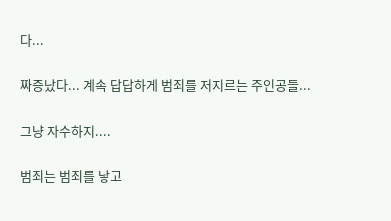다...

짜증났다... 계속 답답하게 범죄를 저지르는 주인공들...

그냥 자수하지....

범죄는 범죄를 낳고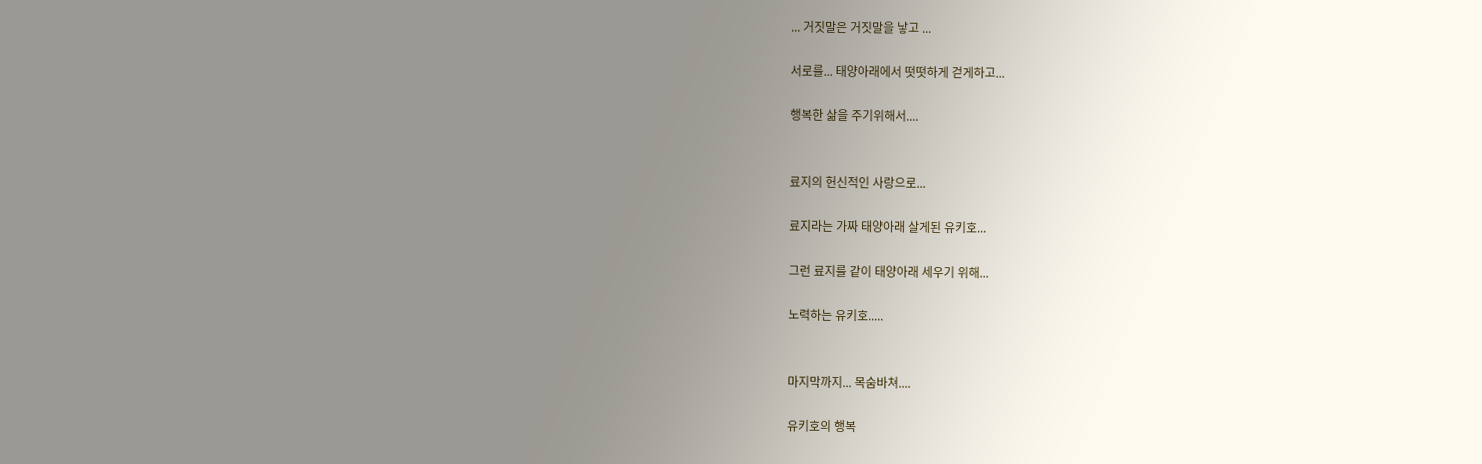... 거짓말은 거짓말을 낳고 ...

서로를... 태양아래에서 떳떳하게 걷게하고...

행복한 삶을 주기위해서....


료지의 헌신적인 사랑으로...

료지라는 가짜 태양아래 살게된 유키호...

그런 료지를 같이 태양아래 세우기 위해...

노력하는 유키호.....


마지막까지... 목숨바쳐....

유키호의 행복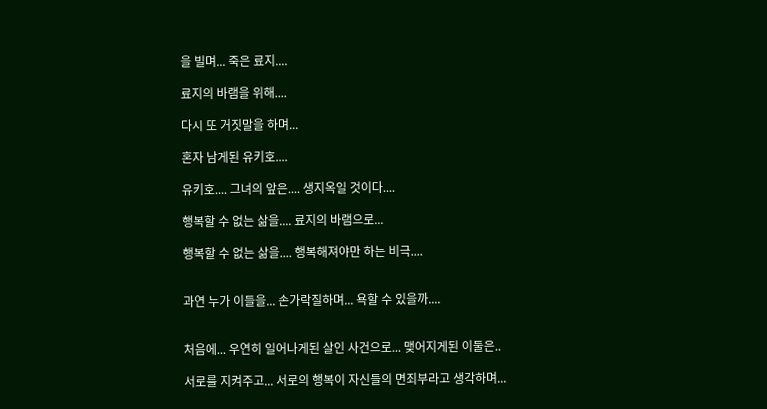을 빌며... 죽은 료지....

료지의 바램을 위해....

다시 또 거짓말을 하며...

혼자 남게된 유키호....

유키호.... 그녀의 앞은.... 생지옥일 것이다....

행복할 수 없는 삶을.... 료지의 바램으로...

행복할 수 없는 삶을.... 행복해져야만 하는 비극....


과연 누가 이들을... 손가락질하며... 욕할 수 있을까....


처음에... 우연히 일어나게된 살인 사건으로... 맺어지게된 이둘은..

서로를 지켜주고... 서로의 행복이 자신들의 면죄부라고 생각하며...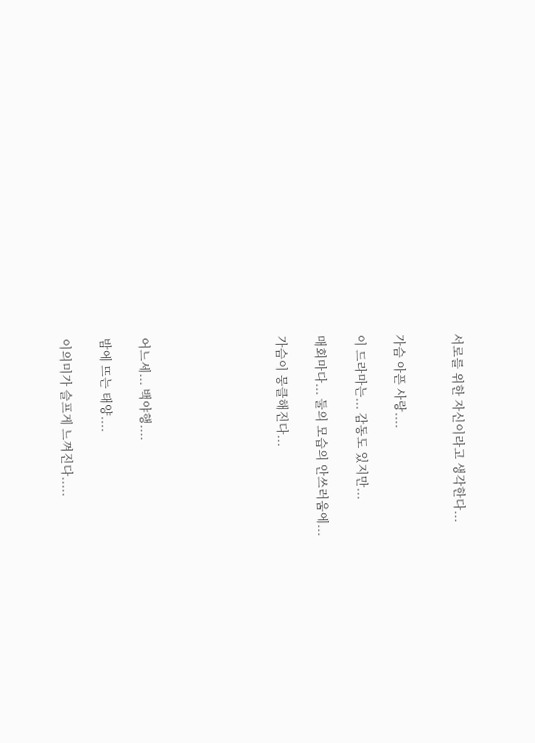서로를 위한 자신이라고 생각한다...


가슴 아픈 사랑....

이 드라마는... 감동도 있지만...

매회마다... 둘의 모습의 안쓰러움에...

가슴이 뭉클해진다...






어느세... 백야행....

밤에 뜨는 태양....

이의미가 슬프게 느껴진다.....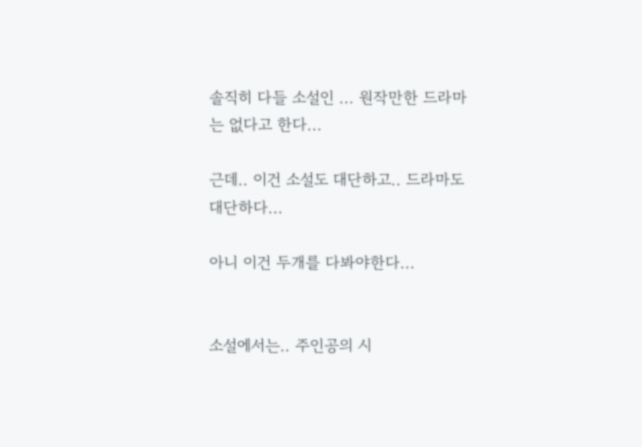솔직히 다들 소설인 ... 원작만한 드라마는 없다고 한다...

근데.. 이건 소설도 대단하고.. 드라마도 대단하다...

아니 이건 두개를 다봐야한다...


소설에서는.. 주인공의 시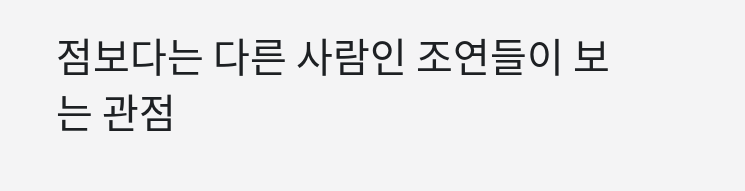점보다는 다른 사람인 조연들이 보는 관점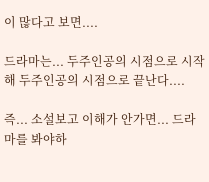이 많다고 보면....

드라마는... 두주인공의 시점으로 시작해 두주인공의 시점으로 끝난다....

즉... 소설보고 이해가 안가면... 드라마를 봐야하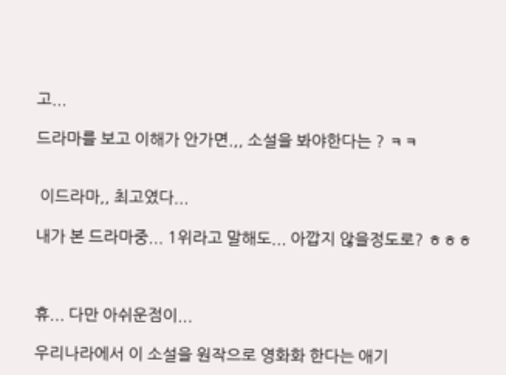고...

드라마를 보고 이해가 안가면.,, 소설을 봐야한다는 ? ㅋㅋ


 이드라마,, 최고였다...

내가 본 드라마중... 1위라고 말해도... 아깝지 않을정도로? ㅎㅎㅎ



휴... 다만 아쉬운점이...

우리나라에서 이 소설을 원작으로 영화화 한다는 애기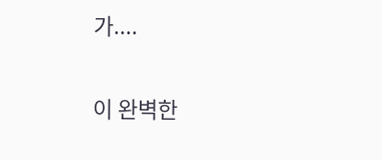가....

이 완벽한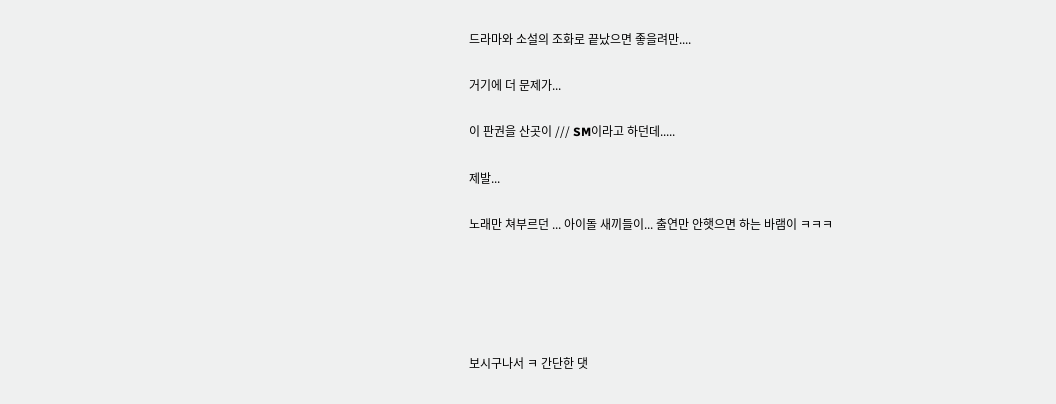드라마와 소설의 조화로 끝났으면 좋을려만....

거기에 더 문제가...

이 판권을 산곳이 /// SM이라고 하던데.....

제발...

노래만 쳐부르던 ... 아이돌 새끼들이... 출연만 안햇으면 하는 바램이 ㅋㅋㅋ





보시구나서 ㅋ 간단한 댓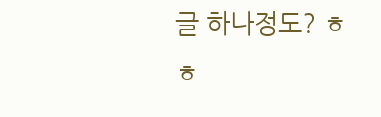글 하나정도? ㅎㅎ